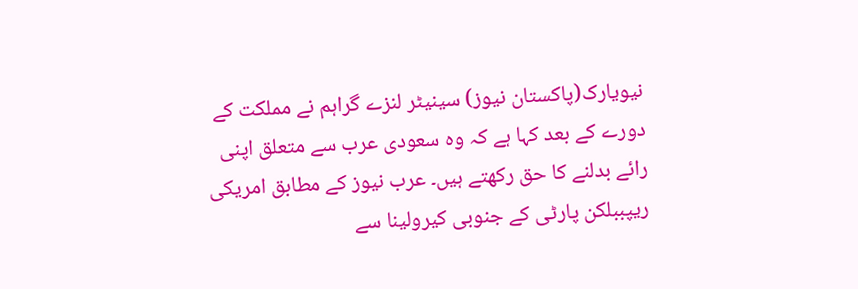نیویارک(پاکستان نیوز) سینیٹر لنزے گراہم نے مملکت کے دورے کے بعد کہا ہے کہ وہ سعودی عرب سے متعلق اپنی رائے بدلنے کا حق رکھتے ہیں۔ عرب نیوز کے مطابق امریکی ریپببلکن پارٹی کے جنوبی کیرولینا سے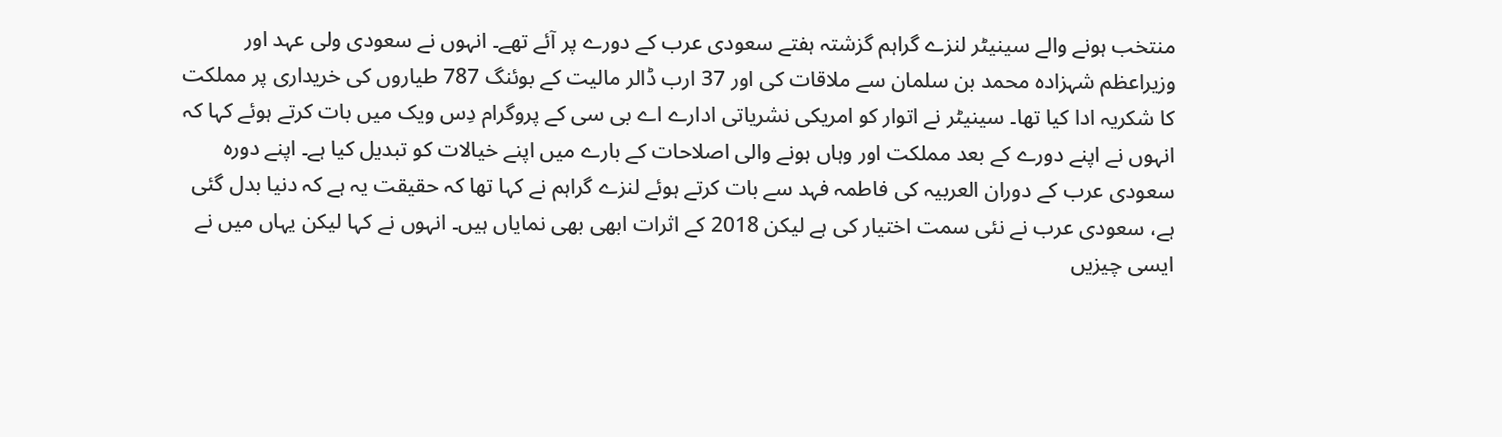منتخب ہونے والے سینیٹر لنزے گراہم گزشتہ ہفتے سعودی عرب کے دورے پر آئے تھے۔ انہوں نے سعودی ولی عہد اور وزیراعظم شہزادہ محمد بن سلمان سے ملاقات کی اور 37 ارب ڈالر مالیت کے بوئنگ 787 طیاروں کی خریداری پر مملکت کا شکریہ ادا کیا تھا۔ سینیٹر نے اتوار کو امریکی نشریاتی ادارے اے بی سی کے پروگرام دِس ویک میں بات کرتے ہوئے کہا کہ انہوں نے اپنے دورے کے بعد مملکت اور وہاں ہونے والی اصلاحات کے بارے میں اپنے خیالات کو تبدیل کیا ہے۔ اپنے دورہ سعودی عرب کے دوران العربیہ کی فاطمہ فہد سے بات کرتے ہوئے لنزے گراہم نے کہا تھا کہ حقیقت یہ ہے کہ دنیا بدل گئی ہے، سعودی عرب نے نئی سمت اختیار کی ہے لیکن 2018 کے اثرات ابھی بھی نمایاں ہیں۔ انہوں نے کہا لیکن یہاں میں نے ایسی چیزیں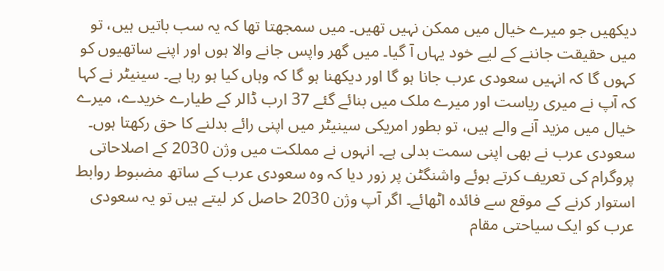دیکھیں جو میرے خیال میں ممکن نہیں تھیں۔ میں سمجھتا تھا کہ یہ سب باتیں ہیں، تو میں حقیقت جاننے کے لیے خود یہاں آ گیا۔ میں گھر واپس جانے والا ہوں اور اپنے ساتھیوں کو کہوں گا کہ انہیں سعودی عرب جانا ہو گا اور دیکھنا ہو گا کہ وہاں کیا ہو رہا ہے۔ سینیٹر نے کہا کہ آپ نے میری ریاست اور میرے ملک میں بنائے گئے 37 ارب ڈالر کے طیارے خریدے، میرے خیال میں مزید آنے والے ہیں، تو بطور امریکی سینیٹر میں اپنی رائے بدلنے کا حق رکھتا ہوں۔ سعودی عرب نے بھی اپنی سمت بدلی ہے۔ انہوں نے مملکت میں وژن 2030 کے اصلاحاتی پروگرام کی تعریف کرتے ہوئے واشنگٹن پر زور دیا کہ وہ سعودی عرب کے ساتھ مضبوط روابط استوار کرنے کے موقع سے فائدہ اٹھائے۔ اگر آپ وژن 2030 حاصل کر لیتے ہیں تو یہ سعودی عرب کو ایک سیاحتی مقام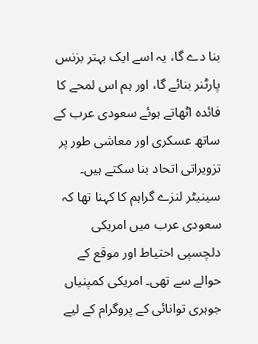بنا دے گا، یہ اسے ایک بہتر بزنس پارٹنر بنائے گا، اور ہم اس لمحے کا فائدہ اٹھاتے ہوئے سعودی عرب کے ساتھ عسکری اور معاشی طور پر تزویراتی اتحاد بنا سکتے ہیں۔ سینیٹر لنزے گراہم کا کہنا تھا کہ سعودی عرب میں امریکی دلچسپی احتیاط اور موقع کے حوالے سے تھی۔ امریکی کمپنیاں جوہری توانائی کے پروگرام کے لیے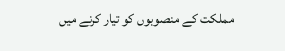مملکت کے منصوبوں کو تیار کرنے میں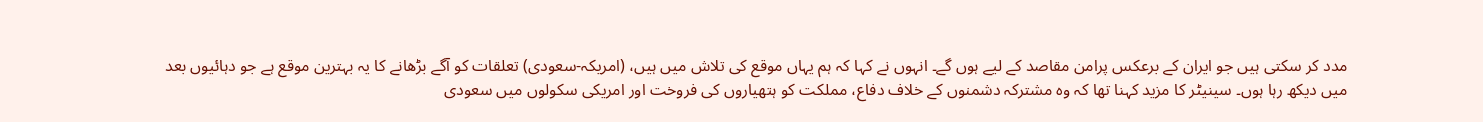مدد کر سکتی ہیں جو ایران کے برعکس پرامن مقاصد کے لیے ہوں گے۔ انہوں نے کہا کہ ہم یہاں موقع کی تلاش میں ہیں، (امریکہ-سعودی) تعلقات کو آگے بڑھانے کا یہ بہترین موقع ہے جو دہائیوں بعد میں دیکھ رہا ہوں۔ سینیٹر کا مزید کہنا تھا کہ وہ مشترکہ دشمنوں کے خلاف دفاع، مملکت کو ہتھیاروں کی فروخت اور امریکی سکولوں میں سعودی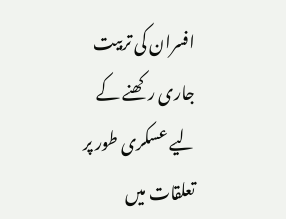افسران کی تربیت جاری رکھنے کے لیے عسکری طور پر تعلقات میں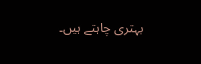بہتری چاہتے ہیں۔